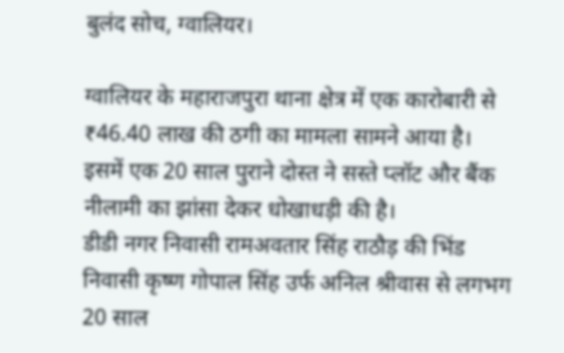बुलंद सोच, ग्वालियर।

ग्वालियर के महाराजपुरा थाना क्षेत्र में एक कारोबारी से ₹46.40 लाख की ठगी का मामला सामने आया है। इसमें एक 20 साल पुराने दोस्त ने सस्ते प्लॉट और बैंक नीलामी का झांसा देकर धोखाधड़ी की है।
डीडी नगर निवासी रामअवतार सिंह राठौड़ की भिंड निवासी कृष्ण गोपाल सिंह उर्फ अनिल श्रीवास से लगभग 20 साल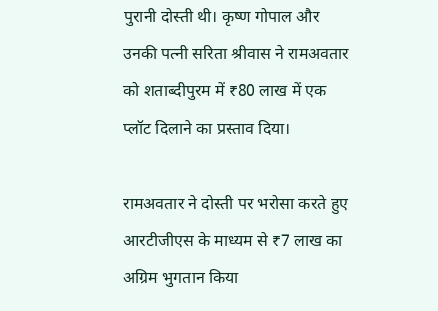पुरानी दोस्ती थी। कृष्ण गोपाल और उनकी पत्नी सरिता श्रीवास ने रामअवतार को शताब्दीपुरम में ₹80 लाख में एक प्लॉट दिलाने का प्रस्ताव दिया।

रामअवतार ने दोस्ती पर भरोसा करते हुए आरटीजीएस के माध्यम से ₹7 लाख का अग्रिम भुगतान किया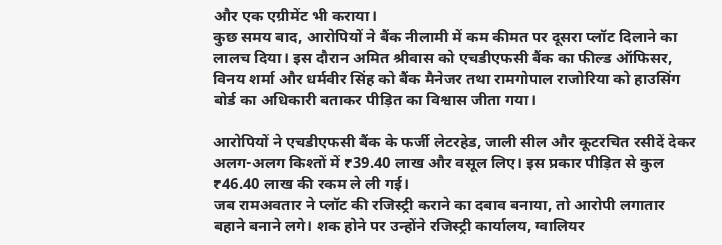और एक एग्रीमेंट भी कराया।
कुछ समय बाद, आरोपियों ने बैंक नीलामी में कम कीमत पर दूसरा प्लॉट दिलाने का लालच दिया। इस दौरान अमित श्रीवास को एचडीएफसी बैंक का फील्ड ऑफिसर, विनय शर्मा और धर्मवीर सिंह को बैंक मैनेजर तथा रामगोपाल राजोरिया को हाउसिंग बोर्ड का अधिकारी बताकर पीड़ित का विश्वास जीता गया।

आरोपियों ने एचडीएफसी बैंक के फर्जी लेटरहेड, जाली सील और कूटरचित रसीदें देकर अलग-अलग किश्तों में ₹39.40 लाख और वसूल लिए। इस प्रकार पीड़ित से कुल ₹46.40 लाख की रकम ले ली गई।
जब रामअवतार ने प्लॉट की रजिस्ट्री कराने का दबाव बनाया, तो आरोपी लगातार बहाने बनाने लगे। शक होने पर उन्होंने रजिस्ट्री कार्यालय, ग्वालियर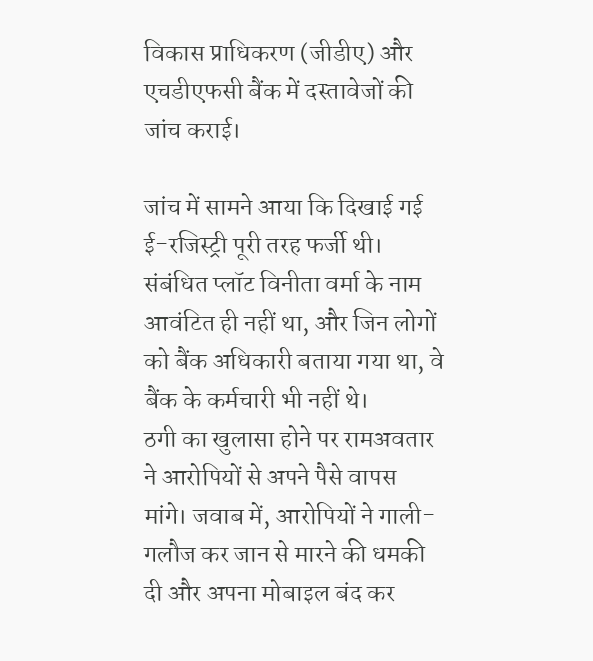विकास प्राधिकरण (जीडीए) और एचडीएफसी बैंक में दस्तावेजों की जांच कराई।

जांच में सामने आया कि दिखाई गई ई-रजिस्ट्री पूरी तरह फर्जी थी। संबंधित प्लॉट विनीता वर्मा के नाम आवंटित ही नहीं था, और जिन लोगों को बैंक अधिकारी बताया गया था, वे बैंक के कर्मचारी भी नहीं थे।
ठगी का खुलासा होने पर रामअवतार ने आरोपियों से अपने पैसे वापस मांगे। जवाब में, आरोपियों ने गाली-गलौज कर जान से मारने की धमकी दी और अपना मोबाइल बंद कर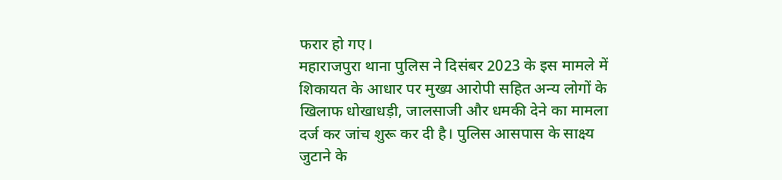फरार हो गए।
महाराजपुरा थाना पुलिस ने दिसंबर 2023 के इस मामले में शिकायत के आधार पर मुख्य आरोपी सहित अन्य लोगों के खिलाफ धोखाधड़ी, जालसाजी और धमकी देने का मामला दर्ज कर जांच शुरू कर दी है। पुलिस आसपास के साक्ष्य जुटाने के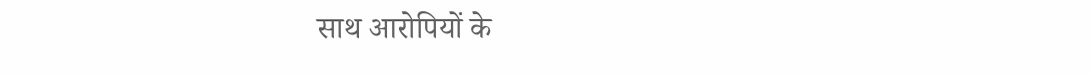साथ आरोपियों के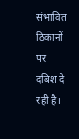संभावित ठिकानों पर दबिश दे रही है।